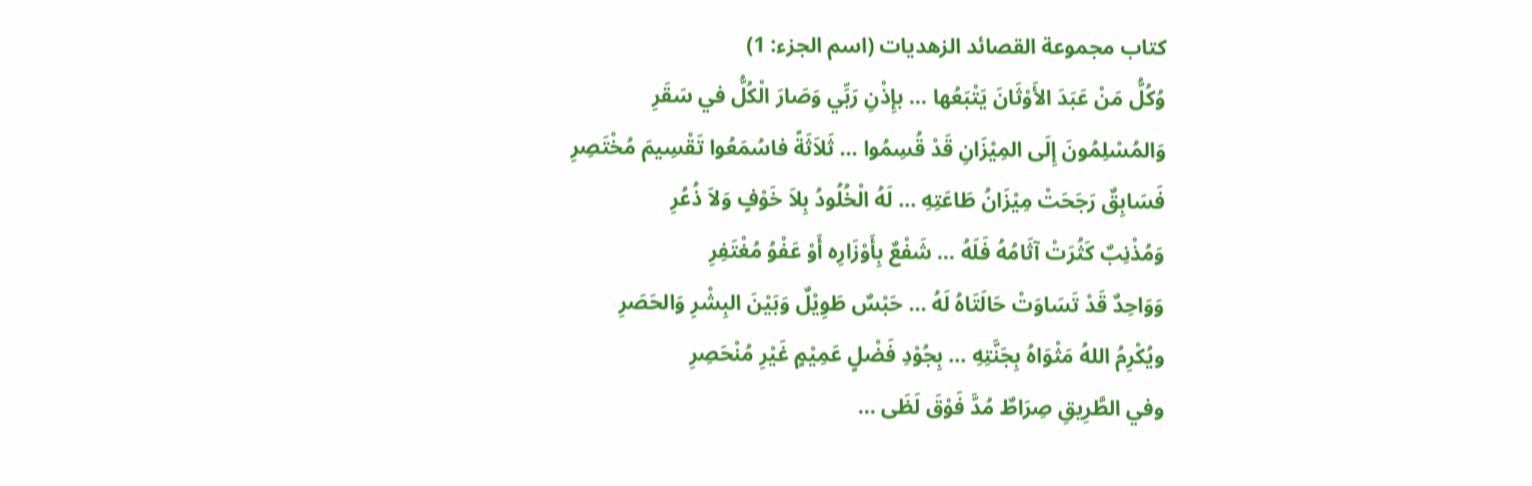كتاب مجموعة القصائد الزهديات (اسم الجزء: 1)
وُكُلُّ مَنْ عَبَدَ الأَوْثَانَ يَتْبَعُها ... بإِذْنِ رَبِّي وَصَارَ الْكُلُّ في سَقَرِ
وَالمُسْلِمُونَ إِلَى المِيْزَانِ قَدْ قُسِمُوا ... ثَلاَثَةً فاسُمَعُوا تَقْسِيمَ مُخْتَصِرِ
فَسَابِقٌ رَجَحَتْ مِيْزَانُ طَاعَتِهِ ... لَهُ الْخُلُودُ بِلاَ خَوْفٍ وَلاَ ذُعُرِ
وَمُذْنِبٌ كَثُرَتْ آثَامُهُ فَلَهُ ... شَفْعٌ بِأَوْزَارِه أَوْ عَفْوُ مُغْتَفِرِ
وَوَاحِدٌ قَدْ تَسَاوَتْ حَالَتَاهُ لَهُ ... حَبْسٌ طَوِيْلٌ وَبَيْنَ البِشْرِ وَالحَصَرِ
ويُكْرِمُ اللهُ مَثْوَاهُ بِجَنَّتِهِ ... بِجُوْدِ فَضْلٍ عَمِيْمٍ غَيْرِ مُنْحَصِرِ
وفي الطَّرِيقِ صِرَاطٌ مُدَّ فَوْقَ لَظَى ...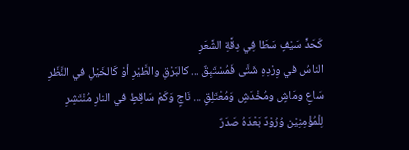كَحَدٍّ سَيْفٍ سَطَا فِي دِقَّةِ الشَّعَرِ
الناسُ في وِرْدِهِ شَتَّى فَمُسْتَبِقٌ ... كالبَرْقِ والطَّيْرِ أوْ كَالخَيْلِ في النَّظَرِ
سَاعِ ومَاشٍ ومُخْدَشٍ وَمُعْتَلِقٍ ... نَاجٍ وَكَمْ سَاقِطٍ في النارِ مُنْتَشِرِ
لِلْمُؤْمِنِيْن وُرُوْدٌ بَعْدَهُ صَدَرٌ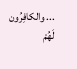... والكافِرُون لَهُمْ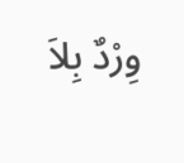وِرْدٌ بِلاَ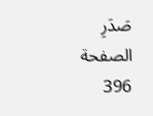صَدَرِ
الصفحة 396